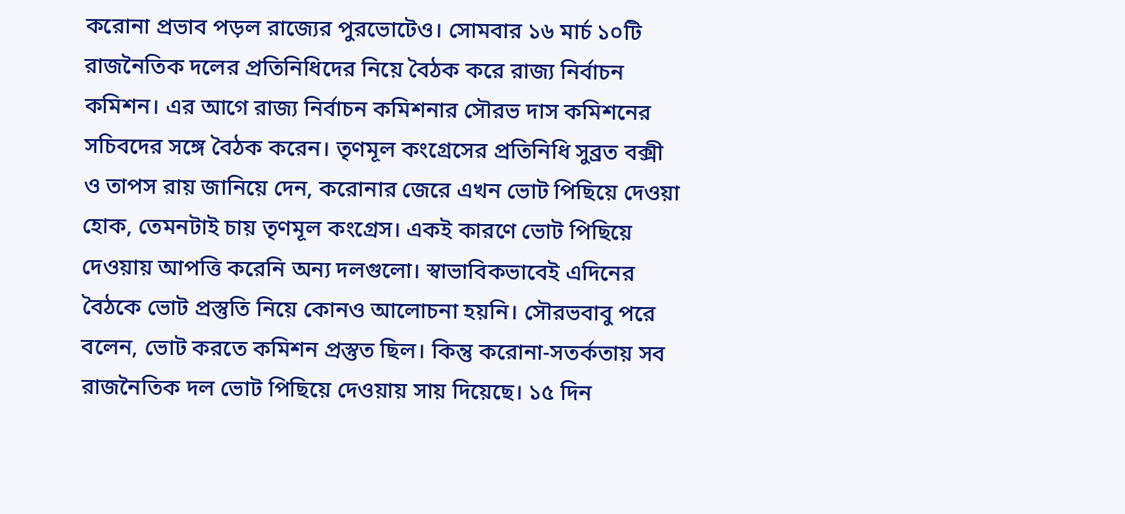করোনা প্রভাব পড়ল রাজ্যের পুরভোটেও। সোমবার ১৬ মার্চ ১০টি রাজনৈতিক দলের প্রতিনিধিদের নিয়ে বৈঠক করে রাজ্য নির্বাচন কমিশন। এর আগে রাজ্য নির্বাচন কমিশনার সৌরভ দাস কমিশনের সচিবদের সঙ্গে বৈঠক করেন। তৃণমূল কংগ্রেসের প্রতিনিধি সুব্রত বক্সী ও তাপস রায় জানিয়ে দেন, করোনার জেরে এখন ভোট পিছিয়ে দেওয়া হোক, তেমনটাই চায় তৃণমূল কংগ্রেস। একই কারণে ভোট পিছিয়ে দেওয়ায় আপত্তি করেনি অন্য দলগুলো। স্বাভাবিকভাবেই এদিনের বৈঠকে ভোট প্রস্তুতি নিয়ে কোনও আলোচনা হয়নি। সৌরভবাবু পরে বলেন, ভোট করতে কমিশন প্রস্তুত ছিল। কিন্তু করোনা-সতর্কতায় সব রাজনৈতিক দল ভোট পিছিয়ে দেওয়ায় সায় দিয়েছে। ১৫ দিন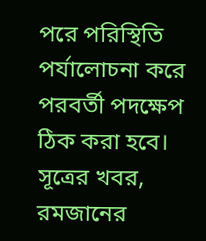পরে পরিস্থিতি পর্যালোচনা করে পরবর্তী পদক্ষেপ ঠিক করা হবে। সূত্রের খবর, রমজানের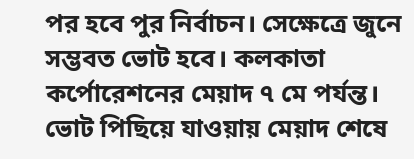পর হবে পুর নির্বাচন। সেক্ষেত্রে জুনে সম্ভবত ভোট হবে। কলকাতা কর্পোরেশনের মেয়াদ ৭ মে পর্যন্ত। ভোট পিছিয়ে যাওয়ায় মেয়াদ শেষে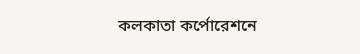কলকাতা কর্পোরেশনে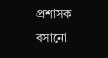প্রশাসক বসানো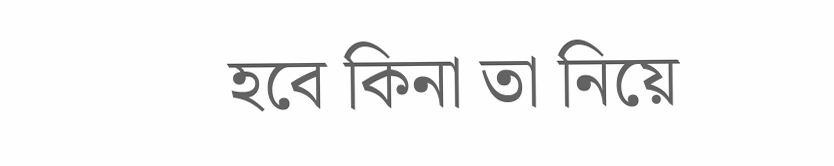হবে কিনা তা নিয়ে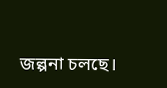জল্পনা চলছে।